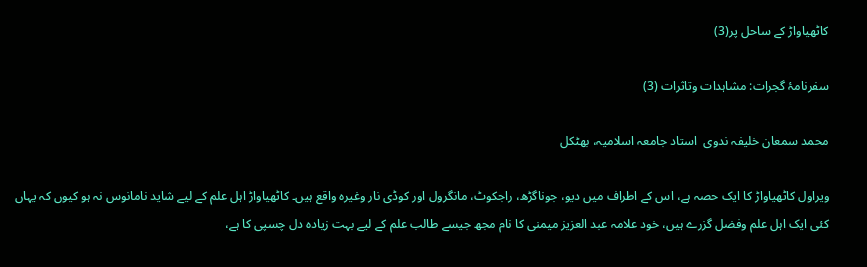کاٹھیاواڑ کے ساحل پر(3)

سفرنامۂ گجرات: مشاہدات وتاثرات (3)

محمد سمعان خلیفہ ندوی  استاد جامعہ اسلامیہ، بھٹکل

ویراول کاٹھیاواڑ کا ایک حصہ ہے، اس کے اطراف میں دیو، جوناگڑھ، راجکوٹ، مانگرول اور کوڈی نار وغیرہ واقع ہیں۔ کاٹھیاواڑ اہل علم کے لیے شاید نامانوس نہ ہو کیوں کہ یہاں کئی ایک اہل علم وفضل گزرے ہیں، خود علامہ عبد العزیز میمنی کا نام مجھ جیسے طالب علم کے لیے بہت زیادہ دل چسپی کا ہے،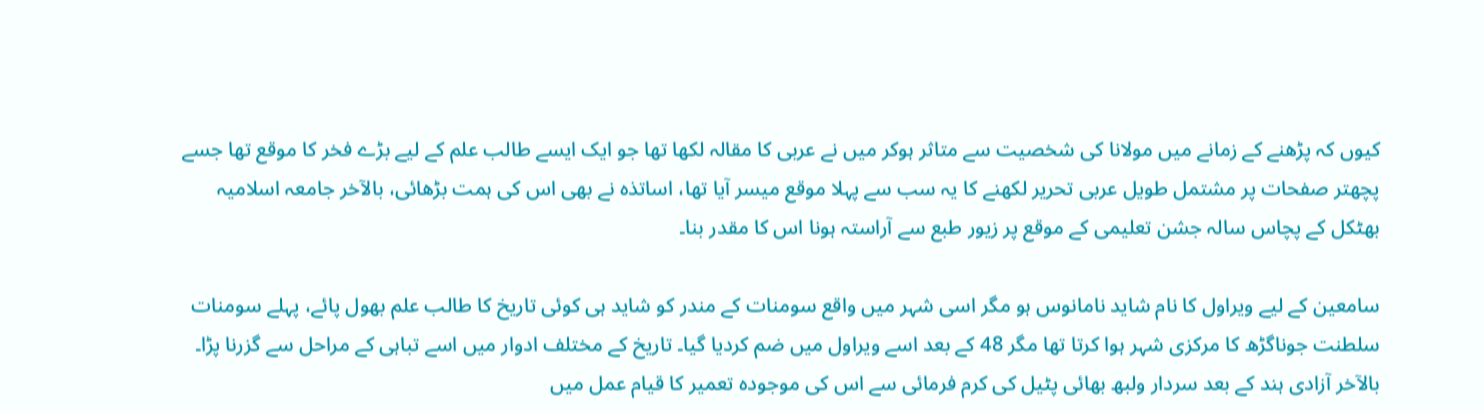کیوں کہ پڑھنے کے زمانے میں مولانا کی شخصیت سے متاثر ہوکر میں نے عربی کا مقالہ لکھا تھا جو ایک ایسے طالب علم کے لیے بڑے فخر کا موقع تھا جسے پچھتر صفحات پر مشتمل طویل عربی تحریر لکھنے کا یہ سب سے پہلا موقع میسر آیا تھا، اساتذہ نے بھی اس کی ہمت بڑھائی، بالآخر جامعہ اسلامیہ بھٹکل کے پچاس سالہ جشن تعلیمی کے موقع پر زیور طبع سے آراستہ ہونا اس کا مقدر بنا۔

سامعین کے لیے ویراول کا نام شاید نامانوس ہو مگر اسی شہر میں واقع سومنات کے مندر کو شاید ہی کوئی تاریخ کا طالب علم بھول پائے، پہلے سومنات سلطنت جوناگڑھ کا مرکزی شہر ہوا کرتا تھا مگر 48 کے بعد اسے ویراول میں ضم کردیا گیا۔ تاریخ کے مختلف ادوار میں اسے تباہی کے مراحل سے گزرنا پڑا۔ بالآخر آزادی ہند کے بعد سردار ولبھ بھائی پٹیل کی کرم فرمائی سے اس کی موجودہ تعمیر کا قیام عمل میں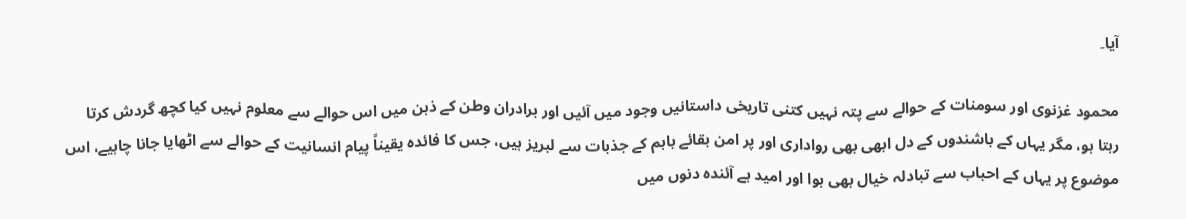آیا۔

محمود غزنوی اور سومنات کے حوالے سے پتہ نہیں کتنی تاریخی داستانیں وجود میں آئیں اور برادران وطن کے ذہن میں اس حوالے سے معلوم نہیں کیا کچھ گردش کرتا رہتا ہو، مگر یہاں کے باشندوں کے دل ابھی بھی رواداری اور پر امن بقائے باہم کے جذبات سے لبریز ہیں، جس کا فائدہ یقیناً پیام انسانیت کے حوالے سے اٹھایا جانا چاہیے، اس موضوع پر یہاں کے احباب سے تبادلہ خیال بھی ہوا اور امید ہے آئندہ دنوں میں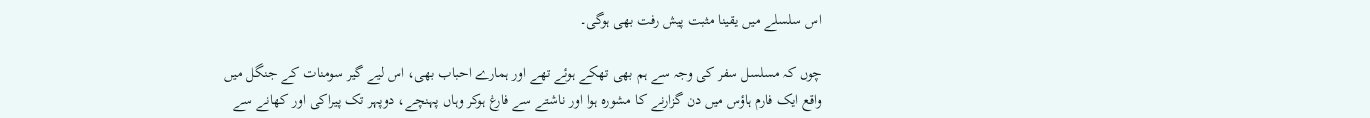اس سلسلے میں یقینا مثبت پیش رفت بھی ہوگی۔

چوں کہ مسلسل سفر کی وجہ سے ہم بھی تھکے ہوئے تھے اور ہمارے احباب بھی، اس لیے گیر سومنات کے جنگل میں واقع ایک فارم ہاؤس میں دن گزارنے کا مشورہ ہوا اور ناشتے سے فارغ ہوکر وہاں پہنچے، دوپہر تک پیراکی اور کھانے سے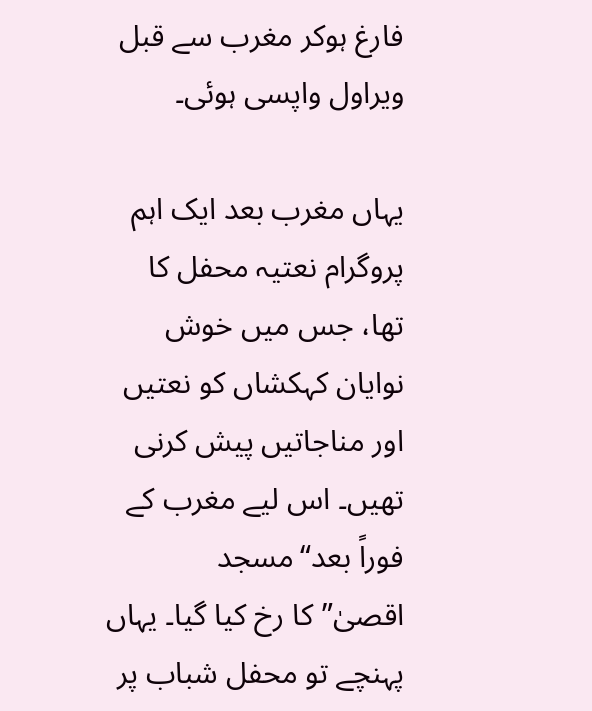فارغ ہوکر مغرب سے قبل ویراول واپسی ہوئی۔

یہاں مغرب بعد ایک اہم پروگرام نعتیہ محفل کا تھا، جس میں خوش نوایان کہکشاں کو نعتیں اور مناجاتیں پیش کرنی تھیں۔ اس لیے مغرب کے فوراً بعد“مسجد اقصیٰ”کا رخ کیا گیا۔ یہاں پہنچے تو محفل شباب پر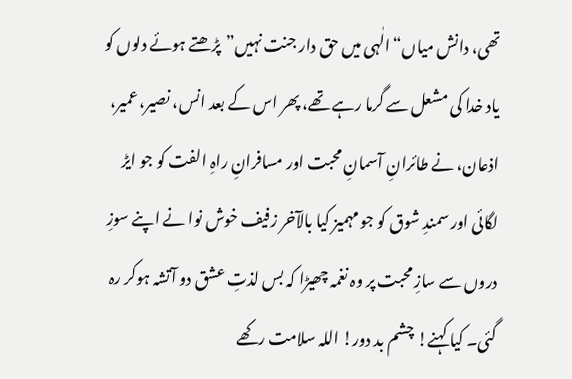تھی، دانش میاں“الٰہی میں حق دار جنت نہیں”پڑھتے ہوئے دلوں کو یاد خدا کی مشعل سے گرما رہے تھے، پھر اس کے بعد انس، نصیر، عمیر، اذعان، نے طائرانِ آسمانِ محبت اور مسافرانِ راہِ الفت کو جو ایڑ لگائی اور سمندِ شوق کو جو مہمیز کیا بالآخر زفیف خوش نوا نے اپنے سوزِ دروں سے سازِ محبت پر وہ نغمہ چھیڑا کہ بس لذتِ عشق دو آتشہ ہوکر رہ گئی۔ کیا کہنے! چشم بد دور! اللہ سلامت رکھے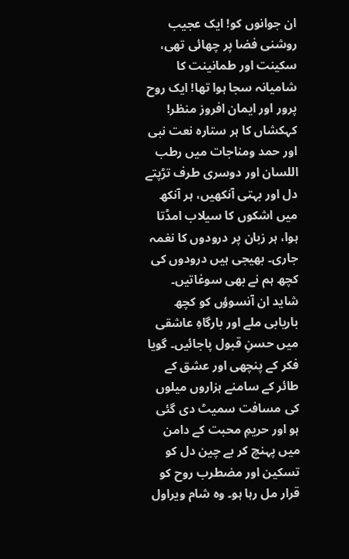ان جوانوں کو! ایک عجیب روشنی فضا پر چھائی تھی، سکینت اور طمانینت کا شامیانہ سجا ہوا تھا! ایک روح پرور اور ایمان افروز منظر! کہکشاں کا ہر ستارہ نعت نبی اور حمد ومناجات میں رطب اللسان اور دوسری طرف تڑپتے دل اور بہتی آنکھیں، ہر آنکھ میں اشکوں کا سیلاب امڈتا ہوا، ہر زبان پر درودوں کا نغمہ جاری۔ بھیجی ہیں درودوں کی کچھ ہم نے بھی سوغاتیں۔ شاید ان آنسوؤں کو کچھ باریابی ملے اور بارگاہِ عاشقی میں حسنِ قبول پاجائیں۔ گویا فکر کے پنچھی اور عشق کے طائر کے سامنے ہزاروں میلوں کی مسافت سمیٹ دی گئی ہو اور حریمِ محبت کے دامن میں پہنچ کر بے چین دل کو تسکین اور مضطرب روح کو قرار مل رہا ہو۔ وہ شام ویراول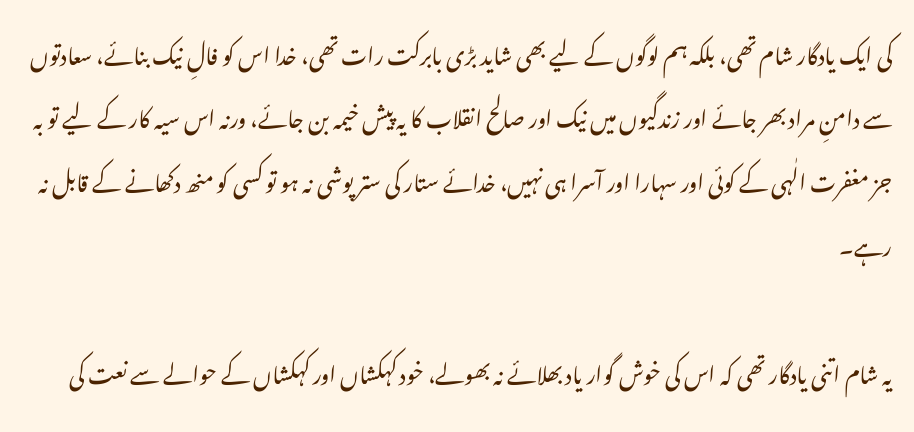کی ایک یادگار شام تھی، بلکہ ہم لوگوں کے لیے بھی شاید بڑی بابرکت رات تھی، خدا اس کو فالِ نیک بنائے، سعادتوں سے دامنِ مراد بھر جائے اور زندگیوں میں نیک اور صالح انقلاب کا یہ پیش خیمہ بن جائے، ورنہ اس سیہ کار کے لیے تو بہ جز مغفرت الٰہی کے کوئی اور سہارا اور آسرا ہی نہیں، خدائے ستار کی ستر پوشی نہ ہو تو کسی کو منھ دکھانے کے قابل نہ رہے۔

یہ شام اتنی یادگار تھی کہ اس کی خوش گوار یاد بھلائے نہ بھولے، خود کہکشاں اور کہکشاں کے حوالے سے نعت کی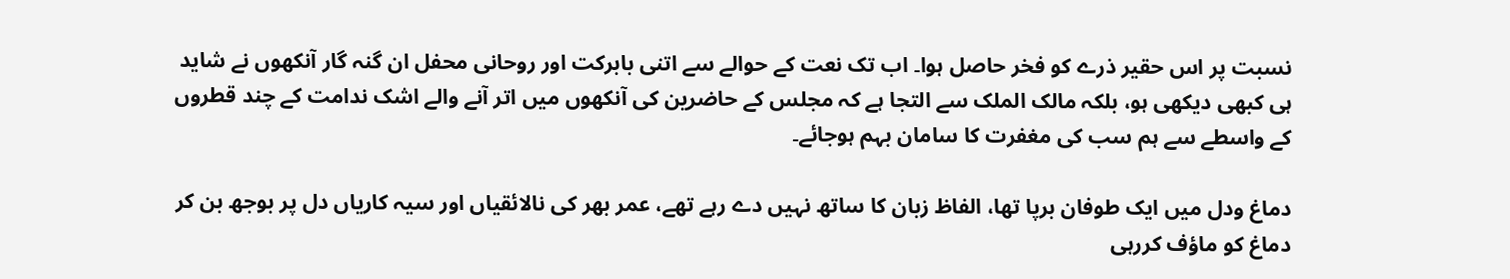نسبت پر اس حقیر ذرے کو فخر حاصل ہوا۔ اب تک نعت کے حوالے سے اتنی بابرکت اور روحانی محفل ان گنہ گار آنکھوں نے شاید ہی کبھی دیکھی ہو، بلکہ مالک الملک سے التجا ہے کہ مجلس کے حاضرین کی آنکھوں میں اتر آنے والے اشک ندامت کے چند قطروں کے واسطے سے ہم سب کی مغفرت کا سامان بہم ہوجائے۔

دماغ ودل میں ایک طوفان برپا تھا، الفاظ زبان کا ساتھ نہیں دے رہے تھے، عمر بھر کی نالائقیاں اور سیہ کاریاں دل پر بوجھ بن کر دماغ کو ماؤف کررہی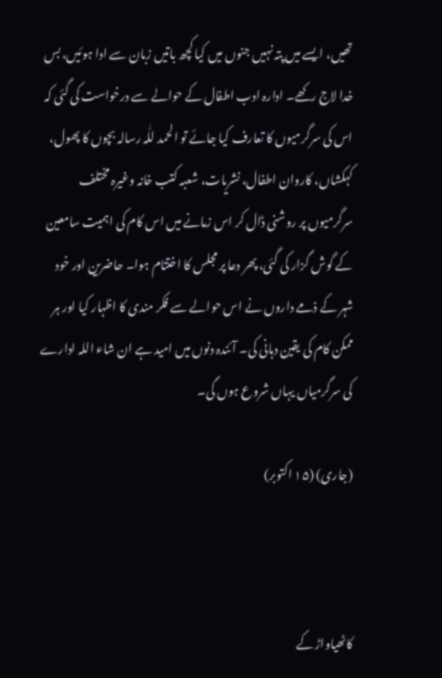تھیں، ایسے میں پتہ نہیں جنوں میں کیا کچھ باتیں زبان سے ادا ہوئیں، بس خدا لاج رکھے۔ ادارہ ادب اطفال کے حوالے سے درخواست کی گئی کہ اس کی سرگرمیوں کا تعارف کیا جائے تو الحمد للّٰہ رسالہ بچوں کا پھول، کہکشاں، کاروان اطفال، نشریات، شعبہ کتب خانہ وغیرہ مختلف سرگرمیوں پر روشنی ڈال کر اس زمانے میں اس کام کی اہمیت سامعین کے گوش گزار کی گئی، پھر دعا پر مجلس کا اختتام ہوا۔ حاضرین اور خود شہر کے ذمے داروں نے اس حوالے سے فکر مندی کا اظہار کیا اور ہر ممکن کام کی یقین دہانی کی۔ آئندہ دنوں میں امید ہے ان شاء اللہ ادارے کی سرگرمیاں یہاں شروع ہوں گی۔

(جاری) (۱۵ اکتوبر)



کاٹھیاواڑ کے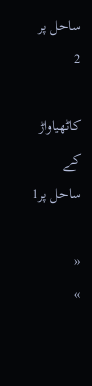ساحل پر  2

کاٹھیاواڑ کے ساحل پر1

«
»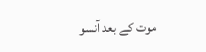موت کے بعد آنسو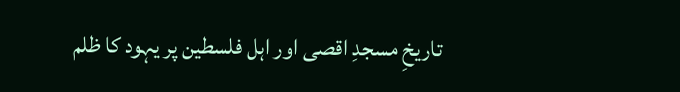تاریخِ مسجدِ اقصی اور اہل فلسطین پر یہود کا ظلم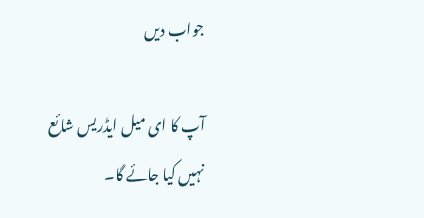جواب دیں

آپ کا ای میل ایڈریس شائع نہیں کیا جائے گا۔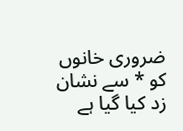ضروری خانوں کو * سے نشان زد کیا گیا ہے